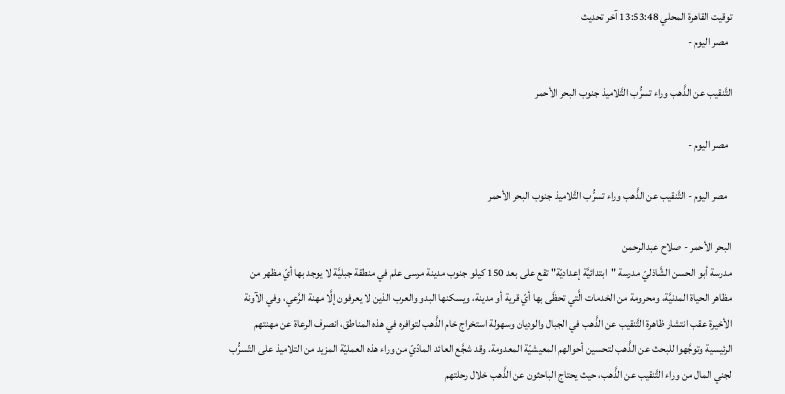توقيت القاهرة المحلي 13:53:48 آخر تحديث
  مصر اليوم -

التَّنقيب عن الذَّهب وراء تسرُّب التَّلاميذ جنوب البحر الأحمر

  مصر اليوم -

  مصر اليوم - التَّنقيب عن الذَّهب وراء تسرُّب التَّلاميذ جنوب البحر الأحمر

البحر الأحمر - صلاح عبدالرحمن
مدرسة أبو الحسن الشَّاذليّ مدرسة "ابتدائيَّة إعداديّة" تقع على بعد 150 كيلو جنوب مدينة مرسى علم في منطقة جبليَّة لا يوجد بها أيّ مظهر من مظاهر الحياة المدنيَّة، ومحرومة من الخدمات الَّتي تحظَى بها أيّ قرية أو مدينة، ويسكنها البدو والعرب الذين لا يعرفون إلَّا مهنة الرَّعي، وفي الآونة الأخيرة عقب انتشار ظاهرة التَّنقيب عن الذَّهب في الجبال والوديان وسهولة استخراج خام الذَّهب لتوافره في هذه المناطق، انصرف الرعاة عن مهنتهم الرئيسية وتوجَّهوا للبحث عن الذَّهب لتحسين أحوالهم المعيشيّة المعدومة. وقد شجَّع العائد المادّيّ من وراء هذه العمليّة المزيد من التلاميذ على التّسرُّب لجني المال من وراء التَّنقيب عن الذَّهب، حيث يحتاج الباحثون عن الذَّهب خلال رحلتهم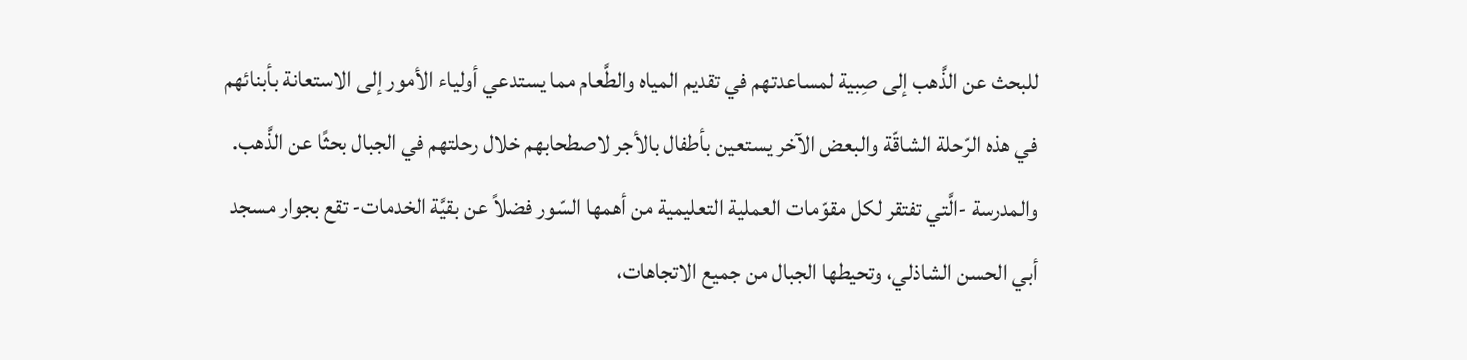للبحث عن الذَّهب إلى صِبية لمساعدتهم في تقديم المياه والطَّعام مما يستدعي أولياء الأمور إلى الاستعانة بأبنائهم في هذه الرّحلة الشاقّة والبعض الآخر يستعين بأطفال بالأجر لاصطحابهم خلال رحلتهم في الجبال بحثًا عن الذَّهب. والمدرسة -الَّتي تفتقر لكل مقوّمات العملية التعليمية من أهمها السّور فضلاً عن بقيَّة الخدمات- تقع بجوار مسجد أبي الحسن الشاذلي، وتحيطها الجبال من جميع الاتجاهات،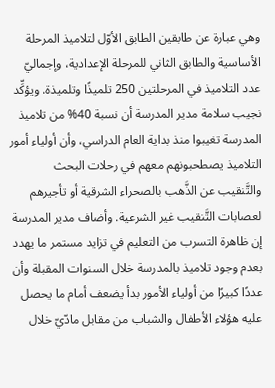وهي عبارة عن طابقين الطابق الأوّل لتلاميذ المرحلة الأساسية والطابق الثاني للمرحلة الإعدادية، وإجماليّ عدد التلاميذ في المرحلتين 250 تلميذًا وتلميذة. ويؤكِّد نجيب سلامة مدير المدرسة أن نسبة 40% من تلاميذ المدرسة تغيبوا منذ بداية العام الدراسي، وأن أولياء أمور التلاميذ يصطحبونهم معهم في رحلات البحث والتَّنقيب عن الذَّهب بالصحراء الشرقية أو تأجيرهم لعصابات التَّنقيب غير الشرعية. وأضاف مدير المدرسة إن ظاهرة التسرب من التعليم في تزايد مستمر ما يهدد بعدم وجود تلاميذ بالمدرسة خلال السنوات المقبلة وأن عددًا كبيرًا من أولياء الأمور بدأ يضعف أمام ما يحصل عليه هؤلاء الأطفال والشباب من مقابل مادّيّ خلال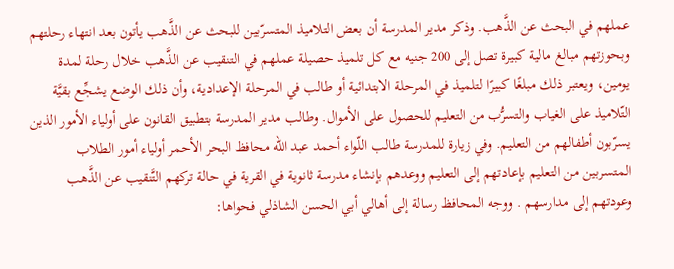عملهم في البحث عن الذَّهب. وذكر مدير المدرسة أن بعض التلاميذ المتسرّبين للبحث عن الذَّهب يأتون بعد انتهاء رحلتهم وبحوزتهم مبالغ مالية كبيرة تصل إلى 200 جنيه مع كل تلميذ حصيلة عملهم في التنقيب عن الذَّهب خلال رحلة لمدة يومين، ويعتبر ذلك مبلغًا كبيرًا لتلميذ في المرحلة الابتدائية أو طالب في المرحلة الإعدادية، وأن ذلك الوضع يشجِّع بقيَّة التّلاميذ على الغياب والتسرُّب من التعليم للحصول على الأموال. وطالب مدير المدرسة بتطبيق القانون على أولياء الأمور الذين يسرّبون أطفالهم من التعليم. وفي زيارة للمدرسة طالب اللّواء أحمد عبد الله محافظ البحر الأحمر أولياء أمور الطلاب المتسربين من التعليم بإعادتهم إلى التعليم ووعدهم بإنشاء مدرسة ثانوية في القرية في حالة تركهم التَّنقيب عن الذَّهب وعودتهم إلى مدارسهم . ووجه المحافظ رسالة إلى أهالي أبي الحسن الشاذلي فحواها: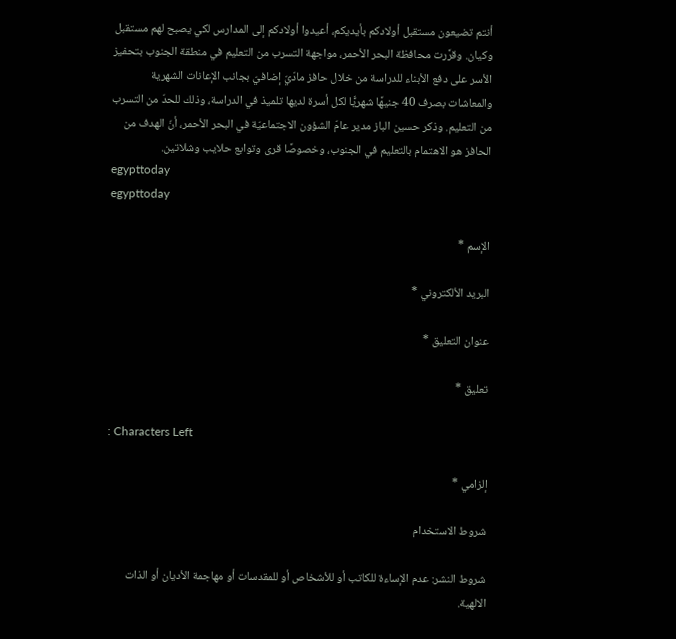أنتم تضيعون مستقبل أولادكم بأيديكم، أعيدوا أولادكم إلى المدارس لكي يصبح لهم مستقبل وكيان. وقرَّرت محافظة البحر الأحمر، مواجهة التسرب من التعليم في منطقة الجنوب بتحفيز الأسر على دفع الأبناء للدراسة من خلال حافز مادّيّ إضافيّ بجانب الإعانات الشهرية والمعاشات بصرف 40 جنيهًا شهريًّا لكل أسرة لديها تلميذ في الدراسة، وذلك للحدّ من التسرب من التعليم. وذكر حسين الباز مدير عامّ الشؤون الاجتماعيّة في البحر الأحمر، أنّ الهدف من الحافز هو الاهتمام بالتعليم في الجنوب، وخصوصًا قرى وتوابع حلايب وشلاتين.
egypttoday
egypttoday

الإسم *

البريد الألكتروني *

عنوان التعليق *

تعليق *

: Characters Left

إلزامي *

شروط الاستخدام

شروط النشر: عدم الإساءة للكاتب أو للأشخاص أو للمقدسات أو مهاجمة الأديان أو الذات الالهية.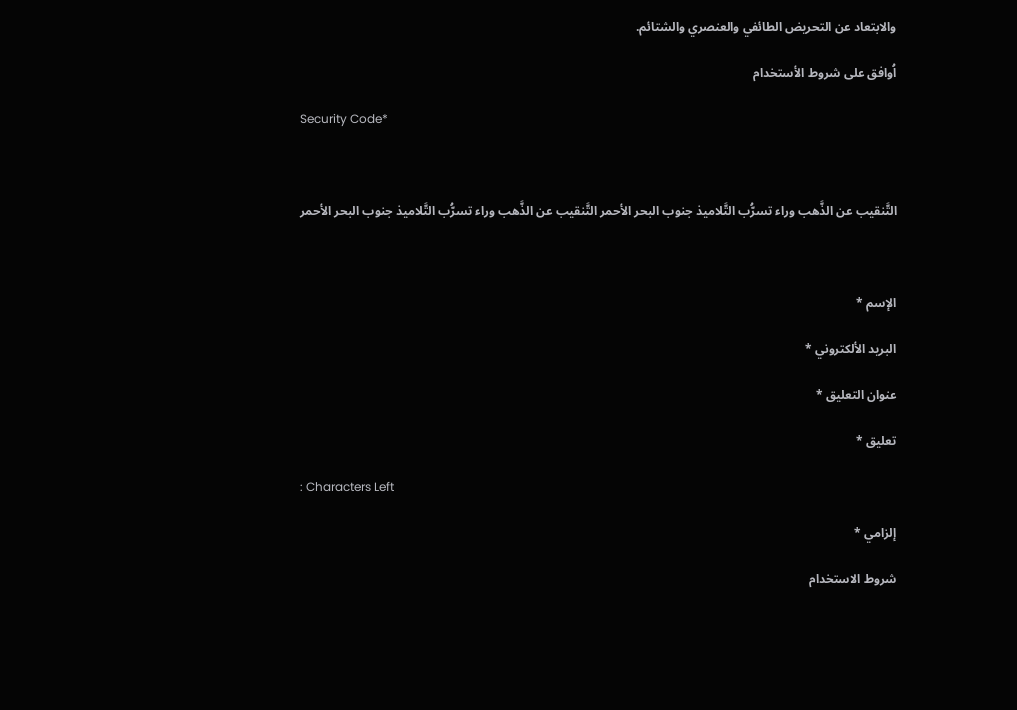والابتعاد عن التحريض الطائفي والعنصري والشتائم.

اُوافق على شروط الأستخدام

Security Code*



التَّنقيب عن الذَّهب وراء تسرُّب التَّلاميذ جنوب البحر الأحمر التَّنقيب عن الذَّهب وراء تسرُّب التَّلاميذ جنوب البحر الأحمر



الإسم *

البريد الألكتروني *

عنوان التعليق *

تعليق *

: Characters Left

إلزامي *

شروط الاستخدام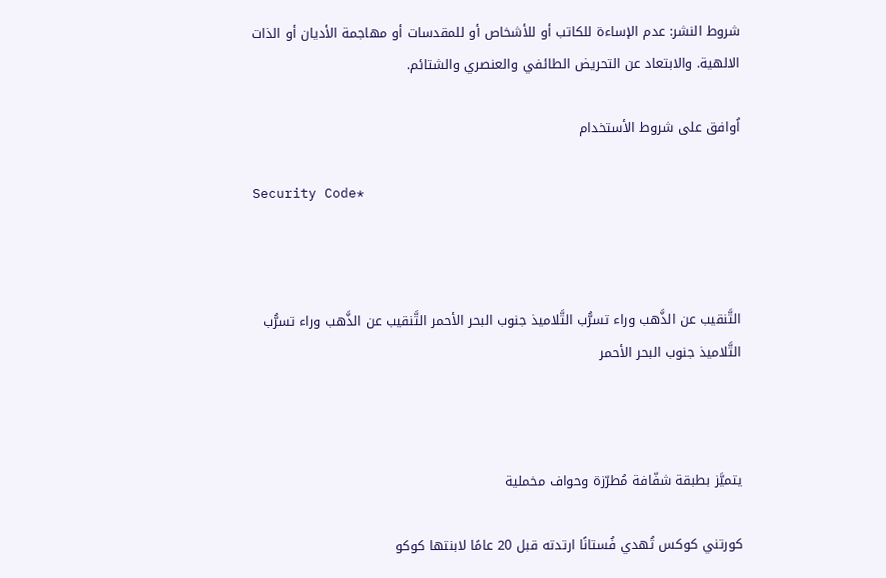شروط النشر: عدم الإساءة للكاتب أو للأشخاص أو للمقدسات أو مهاجمة الأديان أو الذات الالهية. والابتعاد عن التحريض الطائفي والعنصري والشتائم.

اُوافق على شروط الأستخدام

Security Code*



التَّنقيب عن الذَّهب وراء تسرُّب التَّلاميذ جنوب البحر الأحمر التَّنقيب عن الذَّهب وراء تسرُّب التَّلاميذ جنوب البحر الأحمر



يتميَّز بطبقة شفّافة مُطرّزة وحواف مخملية

كورتني كوكس تُهدي فُستانًا ارتدته قبل 20 عامًا لابنتها كوكو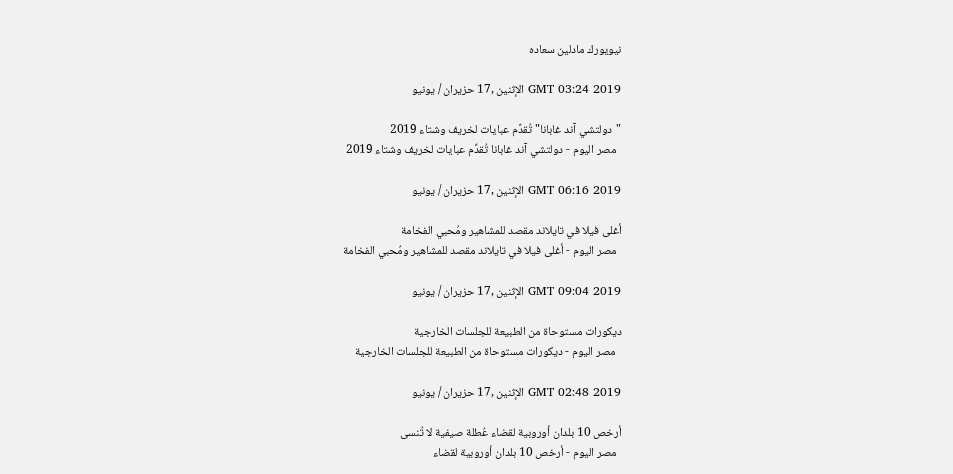نيويورك مادلين سعاده

GMT 03:24 2019 الإثنين ,17 حزيران / يونيو

"دولتشي آند غابانا" تُقدِّم عبايات لخريف وشتاء 2019
  مصر اليوم - دولتشي آند غابانا تُقدِّم عبايات لخريف وشتاء 2019

GMT 06:16 2019 الإثنين ,17 حزيران / يونيو

أغلى فيلا في تايلاند مقصد للمشاهير ومُحبي الفخامة
  مصر اليوم - أغلى فيلا في تايلاند مقصد للمشاهير ومُحبي الفخامة

GMT 09:04 2019 الإثنين ,17 حزيران / يونيو

ديكورات مستوحاة من الطبيعة للجلسات الخارجية
  مصر اليوم - ديكورات مستوحاة من الطبيعة للجلسات الخارجية

GMT 02:48 2019 الإثنين ,17 حزيران / يونيو

أرخص 10 بلدان أوروبية لقضاء عُطلة صيفية لا تُنسى
  مصر اليوم - أرخص 10 بلدان أوروبية لقضاء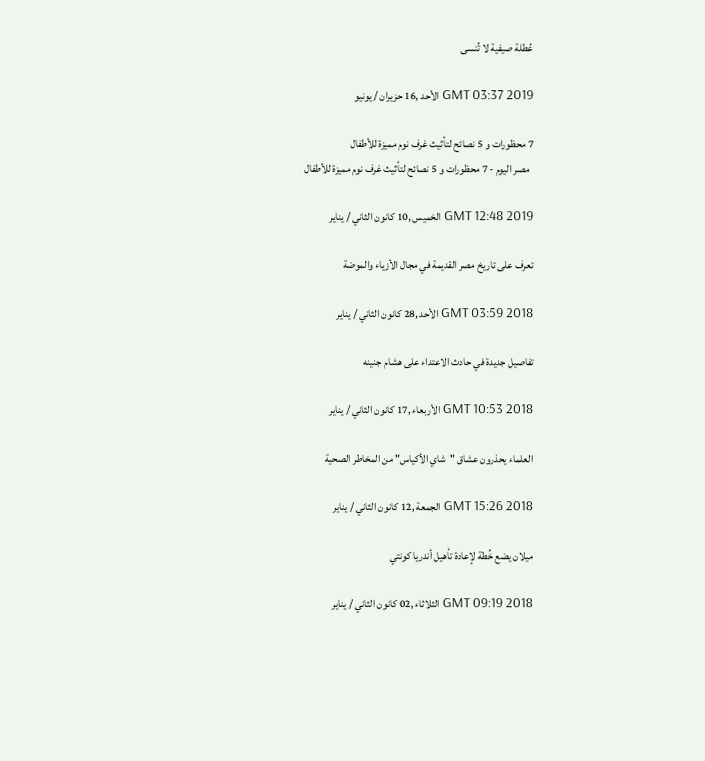عُطلة صيفية لا تُنسى

GMT 03:37 2019 الأحد ,16 حزيران / يونيو

7 محظورات و 5 نصائح لتأثيث غرف نوم مميزة للأطفال
  مصر اليوم - 7 محظورات و 5 نصائح لتأثيث غرف نوم مميزة للأطفال

GMT 12:48 2019 الخميس ,10 كانون الثاني / يناير

تعرف على تاريخ مصر القديمة في مجال الأزياء والموضة

GMT 03:59 2018 الأحد ,28 كانون الثاني / يناير

تفاصيل جديدة في حادث الاعتداء على هشام جنينه

GMT 10:53 2018 الأربعاء ,17 كانون الثاني / يناير

العلماء يحذرون عشاق "شاي الأكياس" من المخاطر الصحية

GMT 15:26 2018 الجمعة ,12 كانون الثاني / يناير

ميلان يضع خُطة لإعادة تأهيل أندريا كونتي

GMT 09:19 2018 الثلاثاء ,02 كانون الثاني / يناير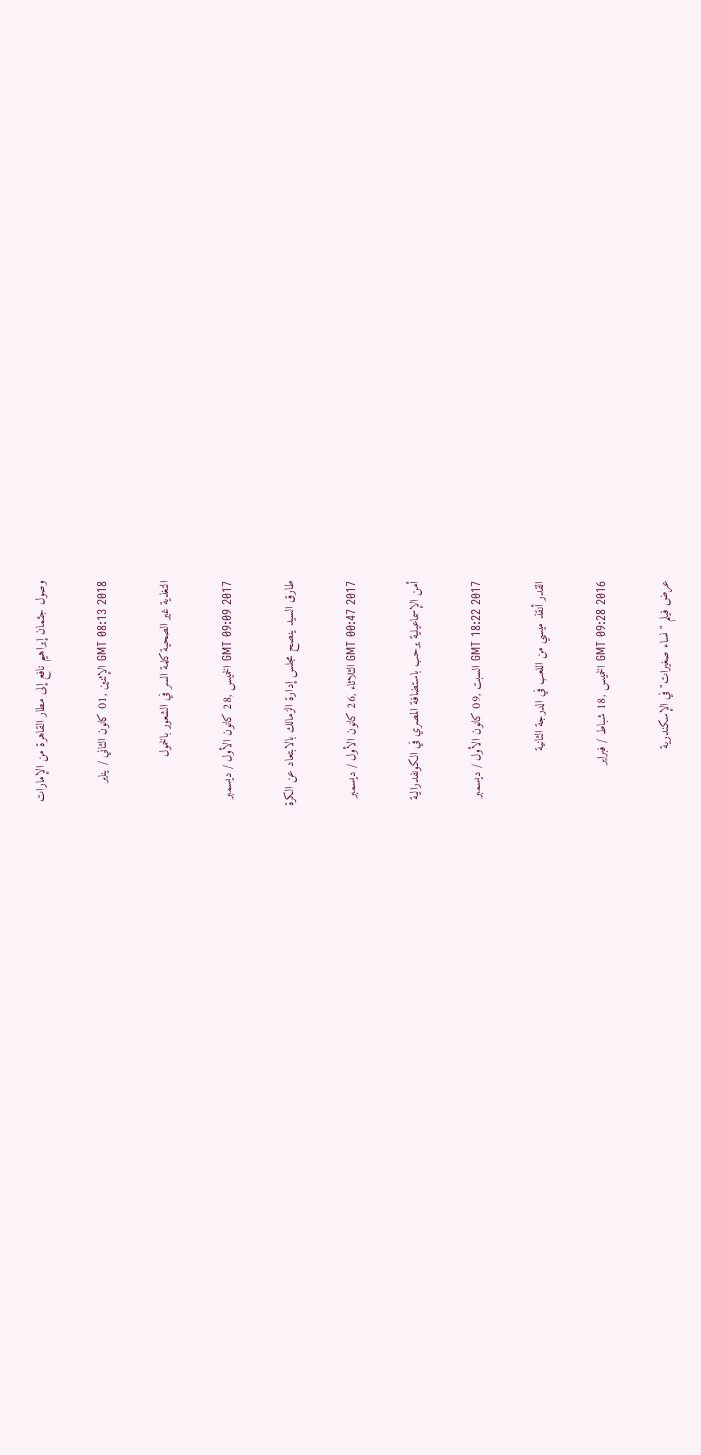وصول جثمان إبراهيم نافع إلى مطار القاهرة من الإمارات

GMT 08:13 2018 الإثنين ,01 كانون الثاني / يناير

التغذية غير الصحية كلمة السر في الشعور بالخمول

GMT 09:09 2017 الخميس ,28 كانون الأول / ديسمبر

طارق السيد ينصح مجلس إدارة الزمالك بالابتعاد عن الكرة

GMT 00:47 2017 الثلاثاء ,26 كانون الأول / ديسمبر

أمن الإسماعيلية يرحب باستضافة المصري في الكونفدرالية

GMT 18:22 2017 السبت ,09 كانون الأول / ديسمبر

القدر أنقذ ميسي من اللعب في الدرجة الثانية

GMT 09:28 2016 الخميس ,18 شباط / فبراير

عرض فيلم "نساء صغيرات" في الإسكندرية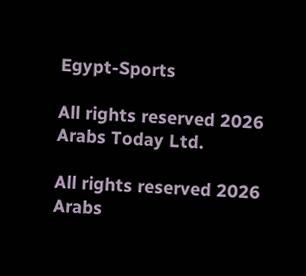Egypt-Sports

All rights reserved 2026 Arabs Today Ltd.

All rights reserved 2026 Arabs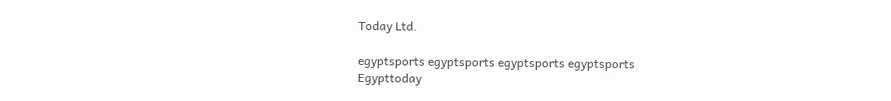Today Ltd.

egyptsports egyptsports egyptsports egyptsports
Egypttoday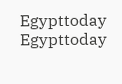Egypttoday Egypttoday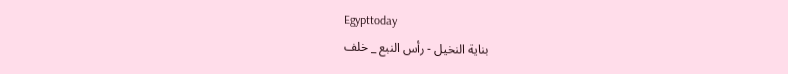Egypttoday
بناية النخيل - رأس النبع _ خلف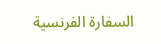السفارة الفرنسية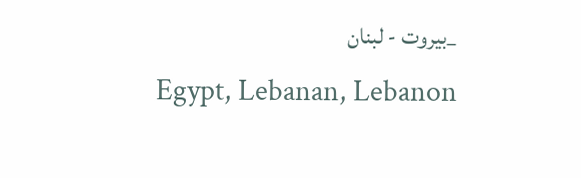_بيروت - لبنان
Egypt, Lebanan, Lebanon